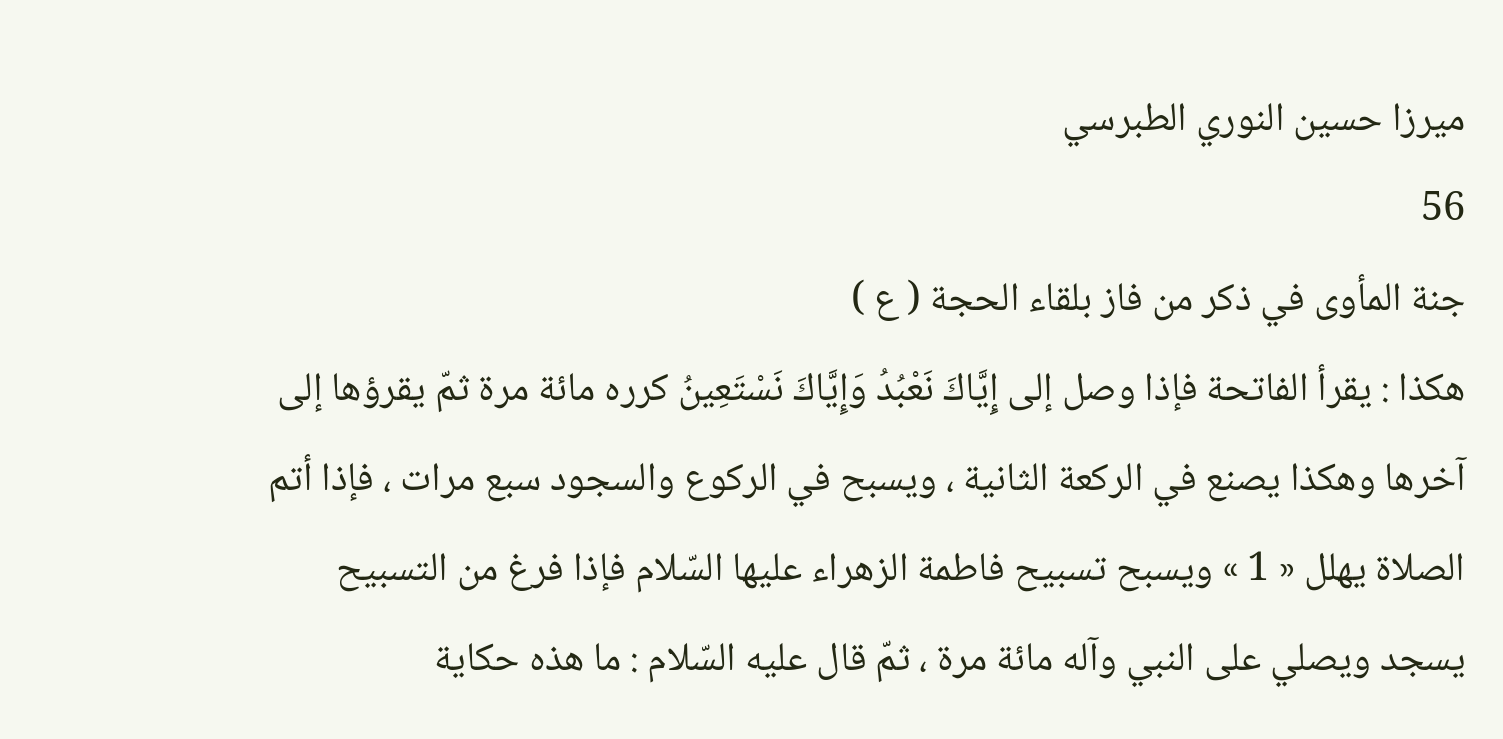ميرزا حسين النوري الطبرسي
56
جنة المأوى في ذكر من فاز بلقاء الحجة ( ع )
هكذا : يقرأ الفاتحة فإذا وصل إلى إِيَّاكَ نَعْبُدُ وَإِيَّاكَ نَسْتَعِينُ كرره مائة مرة ثمّ يقرؤها إلى آخرها وهكذا يصنع في الركعة الثانية ، ويسبح في الركوع والسجود سبع مرات ، فإذا أتم الصلاة يهلل « 1 » ويسبح تسبيح فاطمة الزهراء عليها السّلام فإذا فرغ من التسبيح يسجد ويصلي على النبي وآله مائة مرة ، ثمّ قال عليه السّلام : ما هذه حكاية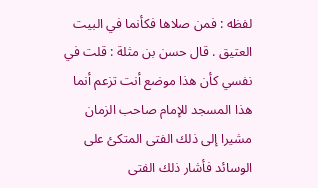لفظه : فمن صلاها فكأنما في البيت العتيق . قال حسن بن مثلة : قلت في نفسي كأن هذا موضع أنت تزعم أنما هذا المسجد للإمام صاحب الزمان مشيرا إلى ذلك الفتى المتكئ على الوسائد فأشار ذلك الفتى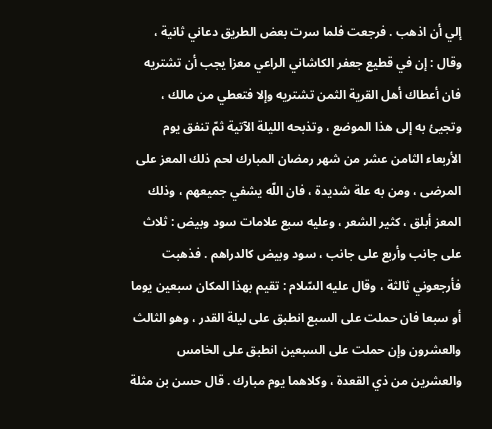إلي أن اذهب . فرجعت فلما سرت بعض الطريق دعاني ثانية ، وقال : إن في قطيع جعفر الكاشاني الراعي معزا يجب أن تشتريه فان أعطاك أهل القرية الثمن تشتريه وإلا فتعطي من مالك ، وتجيئ به إلى هذا الموضع ، وتذبحه الليلة الآتية ثمّ تنفق يوم الأربعاء الثامن عشر من شهر رمضان المبارك لحم ذلك المعز على المرضى ، ومن به علة شديدة ، فان اللّه يشفي جميعهم ، وذلك المعز أبلق ، كثير الشعر ، وعليه سبع علامات سود وبيض : ثلاث على جانب وأربع على جانب ، سود وبيض كالدراهم . فذهبت فأرجعوني ثالثة ، وقال عليه السّلام : تقيم بهذا المكان سبعين يوما أو سبعا فان حملت على السبع انطبق على ليلة القدر ، وهو الثالث والعشرون وإن حملت على السبعين انطبق على الخامس والعشرين من ذي القعدة ، وكلاهما يوم مبارك . قال حسن بن مثلة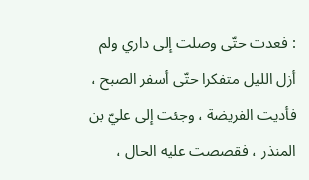: فعدت حتّى وصلت إلى داري ولم أزل الليل متفكرا حتّى أسفر الصبح ، فأديت الفريضة ، وجئت إلى عليّ بن المنذر ، فقصصت عليه الحال ،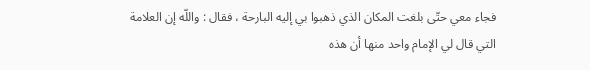فجاء معي حتّى بلغت المكان الذي ذهبوا بي إليه البارحة ، فقال : واللّه إن العلامة التي قال لي الإمام واحد منها أن هذه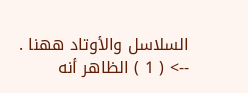السلاسل والأوتاد ههنا .
--> ( 1 ) الظاهر أنه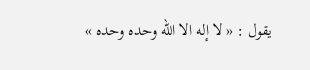يقول : « لا إله الا اللّه وحده وحده »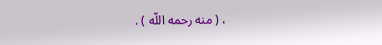، ( منه رحمه اللّه ) .